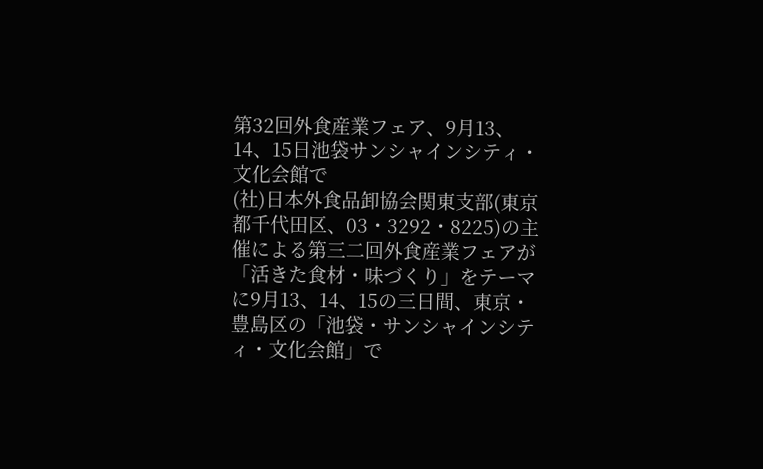第32回外食産業フェア、9月13、14、15日池袋サンシャインシティ・文化会館で
(社)日本外食品卸協会関東支部(東京都千代田区、03・3292・8225)の主催による第三二回外食産業フェアが「活きた食材・味づくり」をテーマに9月13、14、15の三日間、東京・豊島区の「池袋・サンシャインシティ・文化会館」で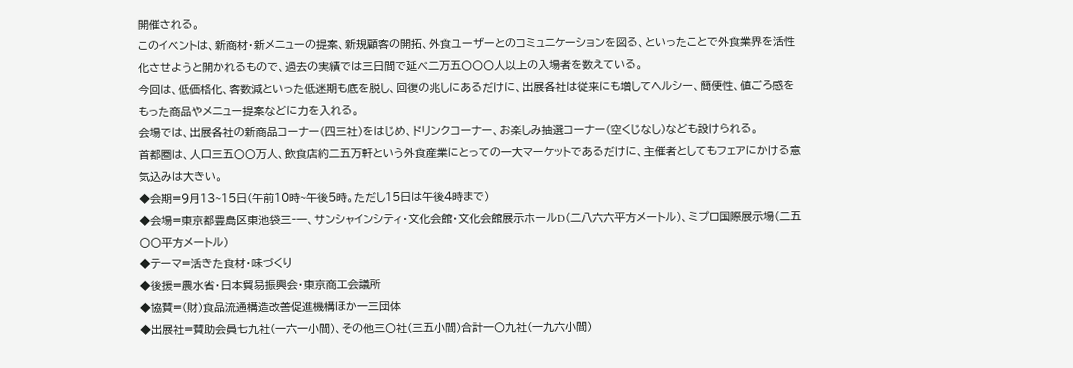開催される。
このイベントは、新商材・新メニューの提案、新規顧客の開拓、外食ユーザーとのコミュニケーションを図る、といったことで外食業界を活性化させようと開かれるもので、過去の実績では三日間で延べ二万五〇〇〇人以上の入場者を数えている。
今回は、低価格化、客数減といった低迷期も底を脱し、回復の兆しにあるだけに、出展各社は従来にも増してヘルシー、簡便性、値ごろ感をもった商品やメニュー提案などに力を入れる。
会場では、出展各社の新商品コーナー(四三社)をはじめ、ドリンクコーナー、お楽しみ抽選コーナー(空くじなし)なども設けられる。
首都圏は、人口三五〇〇万人、飲食店約二五万軒という外食産業にとっての一大マーケットであるだけに、主催者としてもフェアにかける意気込みは大きい。
◆会期=9月13~15日(午前10時~午後5時。ただし15日は午後4時まで)
◆会場=東京都豊島区東池袋三‐一、サンシャインシティ・文化会館・文化会館展示ホールD(二八六六平方メートル)、ミプロ国際展示場(二五〇〇平方メートル)
◆テーマ=活きた食材・味づくり
◆後援=農水省・日本貿易振興会・東京商工会議所
◆協賛=(財)食品流通構造改善促進機構ほか一三団体
◆出展社=賛助会員七九社(一六一小間)、その他三〇社(三五小間)合計一〇九社(一九六小間)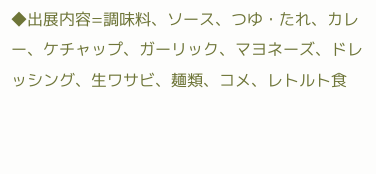◆出展内容=調味料、ソース、つゆ・たれ、カレー、ケチャップ、ガーリック、マヨネーズ、ドレッシング、生ワサビ、麺類、コメ、レトルト食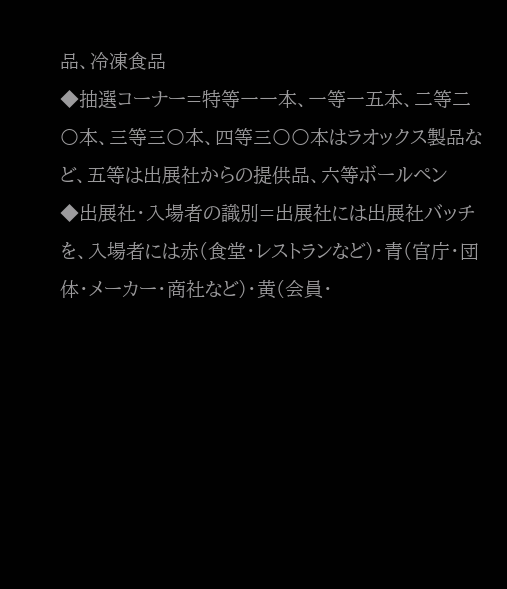品、冷凍食品
◆抽選コーナー=特等一一本、一等一五本、二等二〇本、三等三〇本、四等三〇〇本はラオックス製品など、五等は出展社からの提供品、六等ボールペン
◆出展社・入場者の識別=出展社には出展社バッチを、入場者には赤(食堂・レストランなど)・青(官庁・団体・メーカー・商社など)・黄(会員・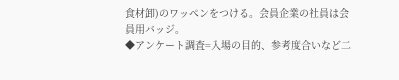食材卸)のワッペンをつける。会員企業の社員は会員用バッジ。
◆アンケート調査=入場の目的、参考度合いなど二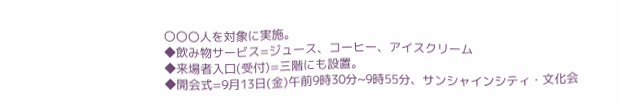〇〇〇人を対象に実施。
◆飲み物サービス=ジュース、コーヒー、アイスクリーム
◆来場者入口(受付)=三階にも設置。
◆開会式=9月13日(金)午前9時30分~9時55分、サンシャインシティ・文化会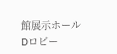館展示ホールDロビー